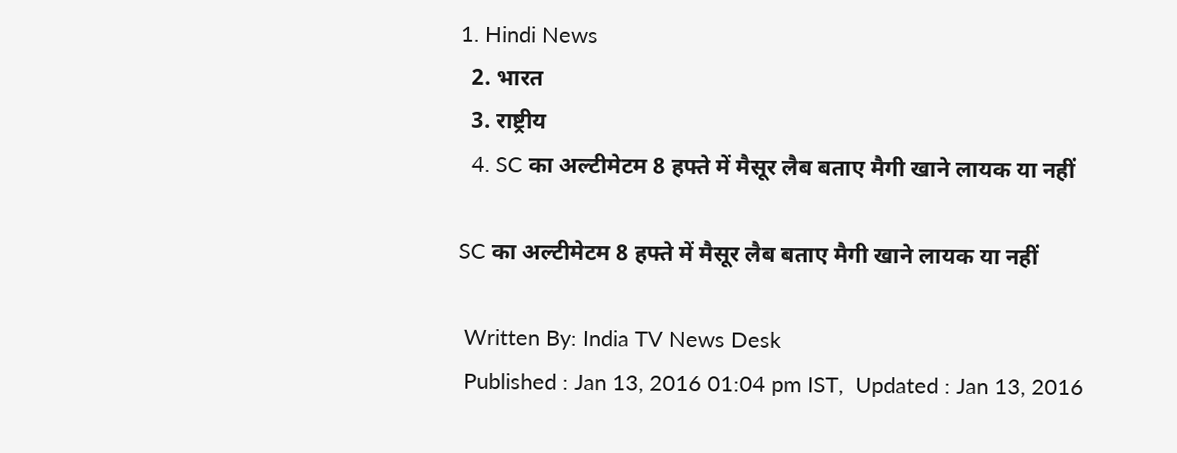1. Hindi News
  2. भारत
  3. राष्ट्रीय
  4. SC का अल्टीमेटम 8 हफ्ते में मैसूर लैब बताए मैगी खाने लायक या नहीं

SC का अल्टीमेटम 8 हफ्ते में मैसूर लैब बताए मैगी खाने लायक या नहीं

 Written By: India TV News Desk
 Published : Jan 13, 2016 01:04 pm IST,  Updated : Jan 13, 2016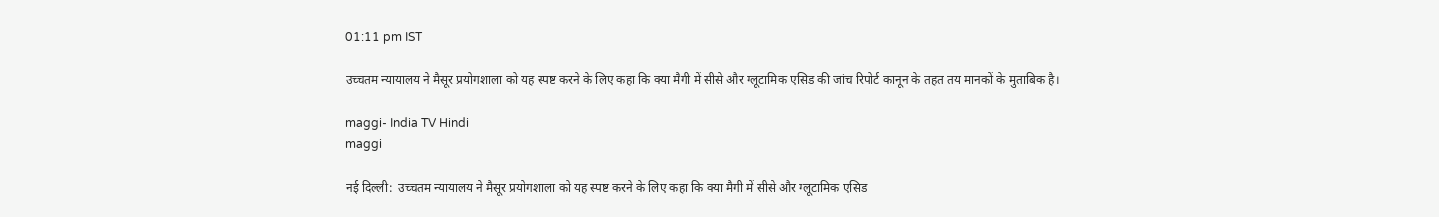01:11 pm IST

उच्चतम न्यायालय ने मैसूर प्रयोगशाला को यह स्पष्ट करने के लिए कहा कि क्या मैगी में सीसे और ग्लूटामिक एसिड की जांच रिपोर्ट कानून के तहत तय मानकों के मुताबिक है।

maggi- India TV Hindi
maggi

नई दिल्ली:  उच्चतम न्यायालय ने मैसूर प्रयोगशाला को यह स्पष्ट करने के लिए कहा कि क्या मैगी में सीसे और ग्लूटामिक एसिड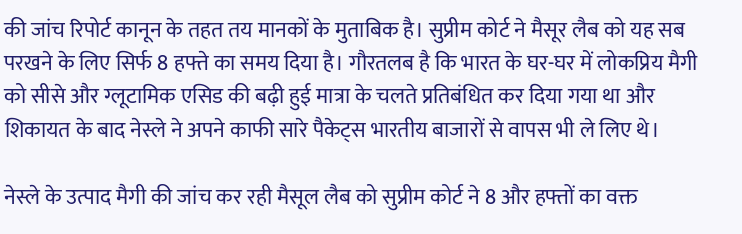की जांच रिपोर्ट कानून के तहत तय मानकों के मुताबिक है। सुप्रीम कोर्ट ने मैसूर लैब को यह सब परखने के लिए सिर्फ 8 हफ्ते का समय दिया है। गौरतलब है कि भारत के घर-घर में लोकप्रिय मैगी को सीसे और ग्लूटामिक एसिड की बढ़ी हुई मात्रा के चलते प्रतिबंधित कर दिया गया था और शिकायत के बाद नेस्ले ने अपने काफी सारे पैकेट्स भारतीय बाजारों से वापस भी ले लिए थे।

नेस्ले के उत्पाद मैगी की जांच कर रही मैसूल लैब को सुप्रीम कोर्ट ने 8 और हफ्तों का वक्त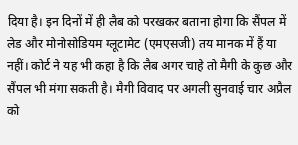दिया है। इन दिनों में ही लैब को परखकर बताना होगा कि सैंपल में लेड और मोनोसोडियम ग्लूटामेट (एमएसजी) तय मानक में हैं या नहीं। कोर्ट ने यह भी कहा है कि लैब अगर चाहे तो मैगी के कुछ और सैंपल भी मंगा सकती है। मैगी विवाद पर अगली सुनवाई चार अप्रैल को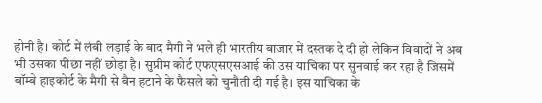होनी है। कोर्ट में लंबी लड़ाई के बाद मैगी ने भले ही भारतीय बाजार में दस्तक दे दी हो लेकिन विवादों ने अब भी उसका पीछा नहीं छोड़ा है। सुप्रीम कोर्ट एफएसएसआई की उस याचिका पर सुनवाई कर रहा है जिसमें बॉम्बे हाइकोर्ट के मैगी से बैन हटाने के फैसले को चुनौती दी गई है। इस याचिका के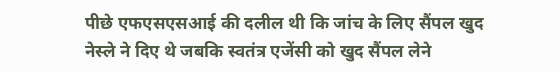पीछे एफएसएसआई की दलील थी कि जांच के लिए सैंपल खुद नेस्ले ने दिए थे जबकि स्वतंत्र एजेंसी को खुद सैंपल लेने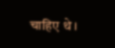चाहिए थे।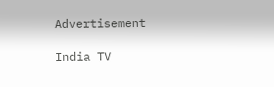Advertisement

India TV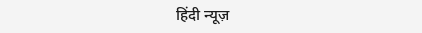हिंदी न्यूज़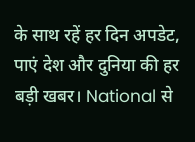के साथ रहें हर दिन अपडेट, पाएं देश और दुनिया की हर बड़ी खबर। National से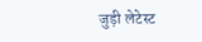जुड़ी लेटेस्ट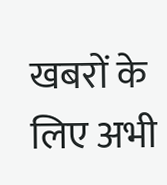खबरों के लिए अभी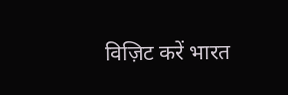विज़िट करें भारत